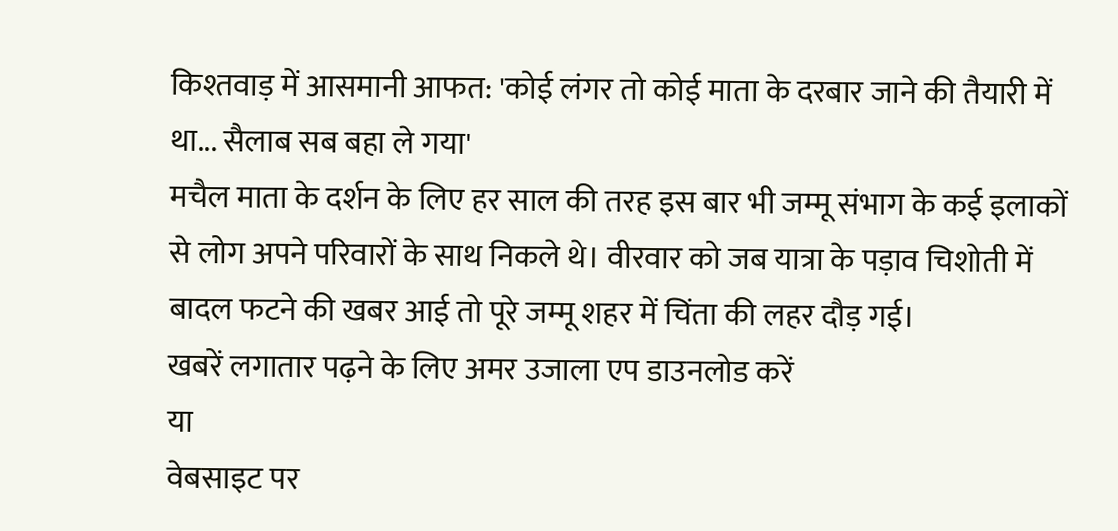किश्तवाड़ में आसमानी आफत: 'कोई लंगर तो कोई माता के दरबार जाने की तैयारी में था... सैलाब सब बहा ले गया'
मचैल माता के दर्शन के लिए हर साल की तरह इस बार भी जम्मू संभाग के कई इलाकों से लोग अपने परिवारों के साथ निकले थे। वीरवार को जब यात्रा के पड़ाव चिशोती में बादल फटने की खबर आई तो पूरे जम्मू शहर में चिंता की लहर दौड़ गई।
खबरें लगातार पढ़ने के लिए अमर उजाला एप डाउनलोड करें
या
वेबसाइट पर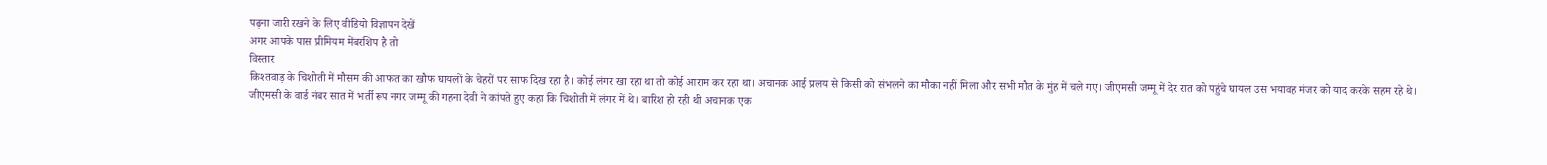पढ़ना जारी रखने के लिए वीडियो विज्ञापन देखें
अगर आपके पास प्रीमियम मेंबरशिप है तो
विस्तार
किश्तवाड़ के चिशोती में मौसम की आफत का खौफ घायलों के चेहरों पर साफ दिख रहा है। कोई लंगर खा रहा था तो कोई आराम कर रहा था। अचानक आई प्रलय से किसी को संभलने का मौका नहीं मिला और सभी मौत के मुंह में चले गए। जीएमसी जम्मू में देर रात को पहुंचे घायल उस भयावह मंजर को याद करके सहम रहे थे।
जीएमसी के वार्ड नंबर सात में भर्ती रूप नगर जम्मू की गहना देवी ने कांपते हुए कहा कि चिशोती में लंगर में थे। बारिश हो रही थी अचानक एक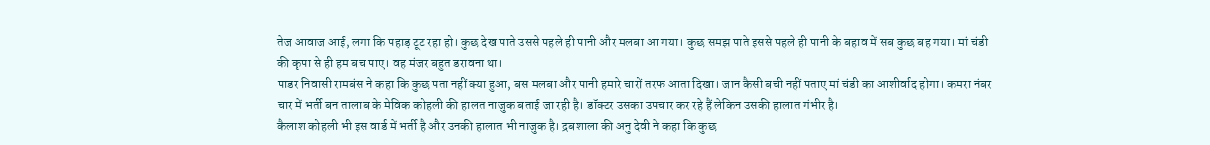तेज आवाज आई, लगा कि पहाड़ टूट रहा हो। कुछ देख पाते उससे पहले ही पानी और मलबा आ गया। कुछ समझ पाते इससे पहले ही पानी के बहाव में सब कुछ बह गया। मां चंडी की कृपा से ही हम बच पाए। वह मंजर बहुत डरावना था।
पाडर निवासी रामबंस ने कहा कि कुछ पता नहीं क्या हुआ, बस मलबा और पानी हमारे चारों तरफ आता दिखा। जान कैसी बची नहीं पताए मां चंडी का आशीर्वाद होगा। कमरा नंबर चार में भर्ती बन तालाब के मेविक कोहली की हालत नाजुक बताई जा रही है। डॉक्टर उसका उपचार कर रहे हैं लेकिन उसकी हालात गंभीर है।
कैलाश कोहली भी इस वार्ड में भर्ती है और उनकी हालात भी नाजुक है। द्रबशाला की अनु देवी ने कहा कि कुछ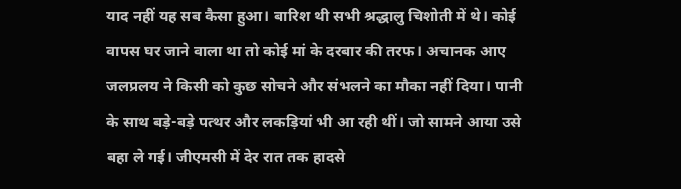याद नहीं यह सब कैसा हुआ। बारिश थी सभी श्रद्धालु चिशोती में थे। कोई वापस घर जाने वाला था तो कोई मां के दरबार की तरफ। अचानक आए जलप्रलय ने किसी को कुछ सोचने और संभलने का मौका नहीं दिया। पानी के साथ बड़े-बड़े पत्थर और लकड़ियां भी आ रही थीं। जो सामने आया उसे बहा ले गई। जीएमसी में देर रात तक हादसे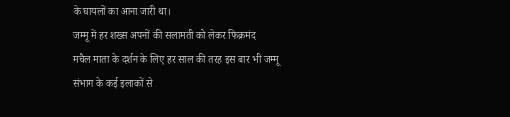के घायलों का आना जारी था।
जम्मू में हर शख्स अपनों की सलामती को लेकर फिक्रमंद
मचैल माता के दर्शन के लिए हर साल की तरह इस बार भी जम्मू संभाग के कई इलाकों से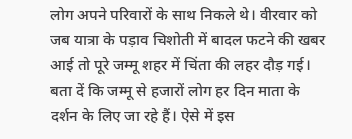लोग अपने परिवारों के साथ निकले थे। वीरवार को जब यात्रा के पड़ाव चिशोती में बादल फटने की खबर आई तो पूरे जम्मू शहर में चिंता की लहर दौड़ गई। बता दें कि जम्मू से हजारों लोग हर दिन माता के दर्शन के लिए जा रहे हैं। ऐसे में इस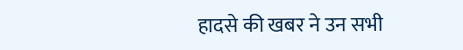हादसे की खबर ने उन सभी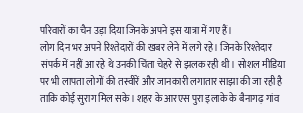परिवारों का चैन उड़ा दिया जिनके अपने इस यात्रा में गए हैं।
लोग दिन भर अपने रिश्तेदारों की खबर लेने में लगे रहे। जिनके रिश्तेदार संपर्क में नहीं आ रहे थे उनकी चिंता चेहरे से झलक रही थी। सोशल मीडिया पर भी लापता लोगों की तस्वीरें और जानकारी लगातार साझा की जा रही है ताकि कोई सुराग मिल सके। शहर के आरएस पुरा इलाके के बैनागढ़ गांव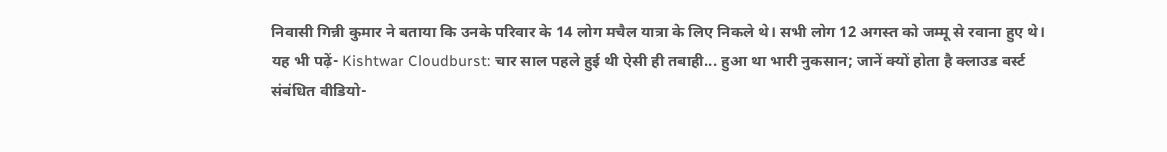निवासी गिन्नी कुमार ने बताया कि उनके परिवार के 14 लोग मचैल यात्रा के लिए निकले थे। सभी लोग 12 अगस्त को जम्मू से रवाना हुए थे।
यह भी पढ़ें- Kishtwar Cloudburst: चार साल पहले हुई थी ऐसी ही तबाही... हुआ था भारी नुकसान; जानें क्यों होता है क्लाउड बर्स्ट
संबंधित वीडियो-